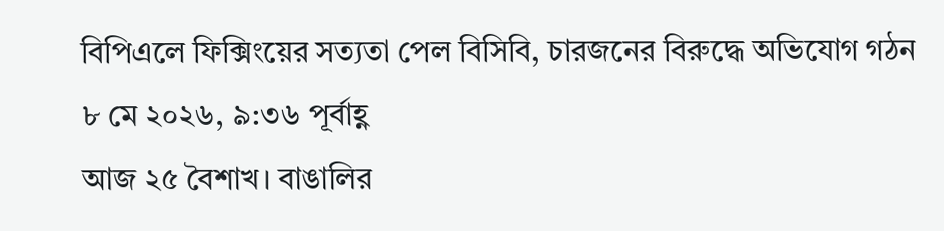বিপিএলে ফিক্সিংয়ের সত্যতা পেল বিসিবি, চারজনের বিরুদ্ধে অভিযোগ গঠন
৮ মে ২০২৬, ৯:৩৬ পূর্বাহ্ণ
আজ ২৫ বৈশাখ। বাঙালির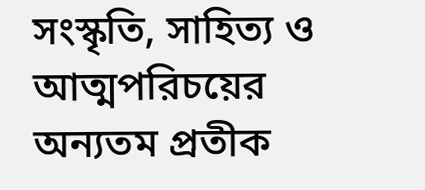সংস্কৃতি, সাহিত্য ও আত্মপরিচয়ের অন্যতম প্রতীক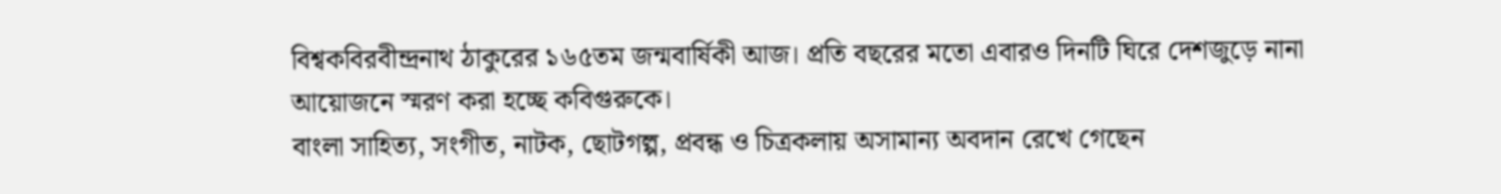বিশ্বকবিরবীন্দ্রনাথ ঠাকুরের ১৬৫তম জন্মবার্ষিকী আজ। প্রতি বছরের মতো এবারও দিনটি ঘিরে দেশজুড়ে নানা আয়োজনে স্মরণ করা হচ্ছে কবিগুরুকে।
বাংলা সাহিত্য, সংগীত, নাটক, ছোটগল্প, প্রবন্ধ ও চিত্রকলায় অসামান্য অবদান রেখে গেছেন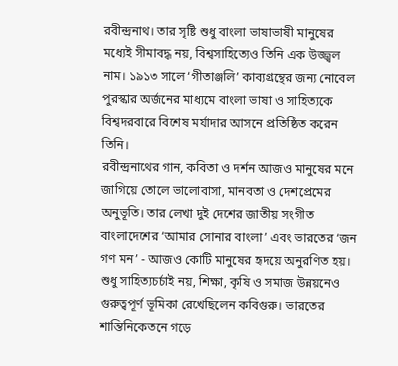রবীন্দ্রনাথ। তার সৃষ্টি শুধু বাংলা ভাষাভাষী মানুষের মধ্যেই সীমাবদ্ধ নয়, বিশ্বসাহিত্যেও তিনি এক উজ্জ্বল নাম। ১৯১৩ সালে ‘গীতাঞ্জলি’ কাব্যগ্রন্থের জন্য নোবেল পুরস্কার অর্জনের মাধ্যমে বাংলা ভাষা ও সাহিত্যকে বিশ্বদরবারে বিশেষ মর্যাদার আসনে প্রতিষ্ঠিত করেন তিনি।
রবীন্দ্রনাথের গান, কবিতা ও দর্শন আজও মানুষের মনে জাগিয়ে তোলে ভালোবাসা, মানবতা ও দেশপ্রেমের অনুভূতি। তার লেখা দুই দেশের জাতীয় সংগীত বাংলাদেশের ‘আমার সোনার বাংলা’ এবং ভারতের ‘জন গণ মন’ - আজও কোটি মানুষের হৃদয়ে অনুরণিত হয়।
শুধু সাহিত্যচর্চাই নয়, শিক্ষা, কৃষি ও সমাজ উন্নয়নেও গুরুত্বপূর্ণ ভূমিকা রেখেছিলেন কবিগুরু। ভারতের শান্তিনিকেতনে গড়ে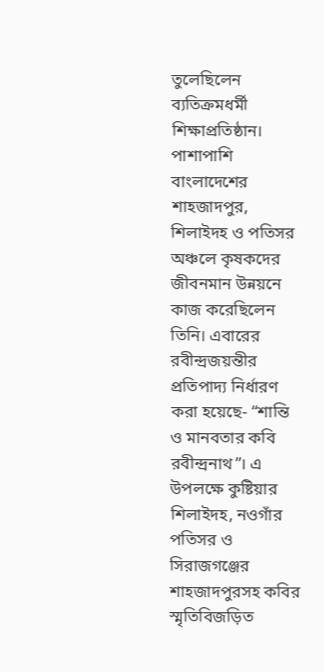তুলেছিলেন ব্যতিক্রমধর্মী শিক্ষাপ্রতিষ্ঠান। পাশাপাশি বাংলাদেশের শাহজাদপুর, শিলাইদহ ও পতিসর অঞ্চলে কৃষকদের জীবনমান উন্নয়নে কাজ করেছিলেন তিনি। এবারের রবীন্দ্রজয়ন্তীর প্রতিপাদ্য নির্ধারণ করা হয়েছে- “শান্তি ও মানবতার কবি রবীন্দ্রনাথ”। এ উপলক্ষে কুষ্টিয়ার শিলাইদহ, নওগাঁর পতিসর ও সিরাজগঞ্জের শাহজাদপুরসহ কবির স্মৃতিবিজড়িত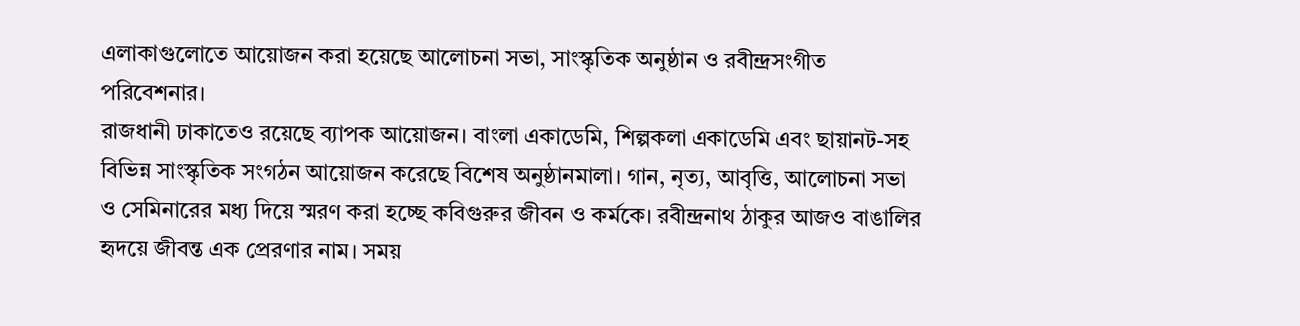এলাকাগুলোতে আয়োজন করা হয়েছে আলোচনা সভা, সাংস্কৃতিক অনুষ্ঠান ও রবীন্দ্রসংগীত পরিবেশনার।
রাজধানী ঢাকাতেও রয়েছে ব্যাপক আয়োজন। বাংলা একাডেমি, শিল্পকলা একাডেমি এবং ছায়ানট-সহ বিভিন্ন সাংস্কৃতিক সংগঠন আয়োজন করেছে বিশেষ অনুষ্ঠানমালা। গান, নৃত্য, আবৃত্তি, আলোচনা সভা ও সেমিনারের মধ্য দিয়ে স্মরণ করা হচ্ছে কবিগুরুর জীবন ও কর্মকে। রবীন্দ্রনাথ ঠাকুর আজও বাঙালির হৃদয়ে জীবন্ত এক প্রেরণার নাম। সময়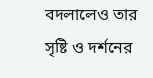বদলালেও তার সৃষ্টি ও দর্শনের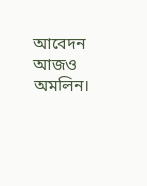আবেদন আজও অমলিন।